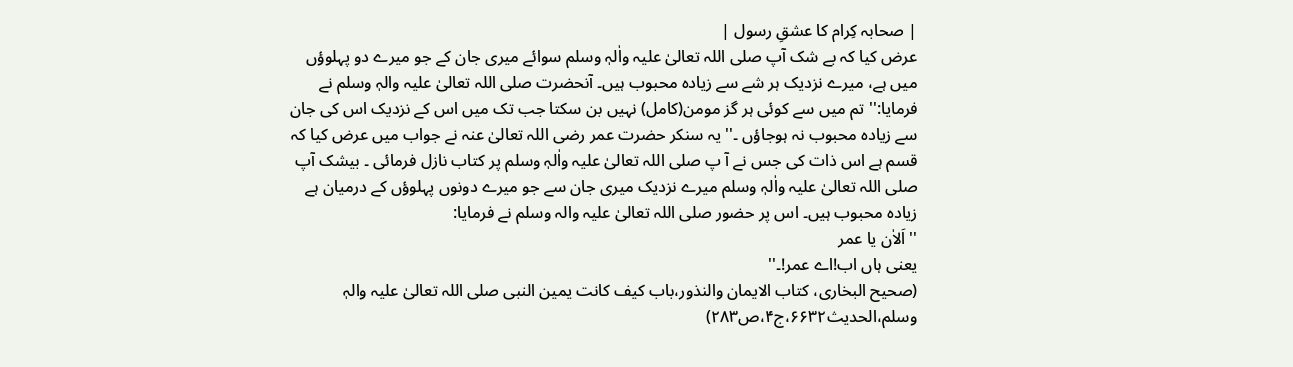| صحابہ کِرام کا عشقِ رسول |
عرض کیا کہ بے شک آپ صلی اللہ تعالیٰ علیہ واٰلہٖ وسلم سوائے میری جان کے جو میرے دو پہلوؤں میں ہے، میرے نزدیک ہر شے سے زیادہ محبوب ہیں۔ آنحضرت صلی اللہ تعالیٰ علیہ والہٖ وسلم نے فرمایا:'' تم میں سے کوئی ہر گز مومن(کامل) نہیں بن سکتا جب تک میں اس کے نزدیک اس کی جان سے زیادہ محبوب نہ ہوجاؤں ۔'' یہ سنکر حضرت عمر رضی اللہ تعالیٰ عنہ نے جواب میں عرض کیا کہ قسم ہے اس ذات کی جس نے آ پ صلی اللہ تعالیٰ علیہ واٰلہٖ وسلم پر کتاب نازل فرمائی ۔ بیشک آپ صلی اللہ تعالیٰ علیہ واٰلہٖ وسلم میرے نزدیک میری جان سے جو میرے دونوں پہلوؤں کے درمیان ہے زیادہ محبوب ہیں۔ اس پر حضور صلی اللہ تعالیٰ علیہ والہ وسلم نے فرمایا:
'' اَلاٰن یا عمر
یعنی ہاں اب!اے عمر!۔''
(صحیح البخاری، کتاب الایمان والنذور،باب کیف کانت یمین النبی صلی اللہ تعالیٰ علیہ والہٖ وسلم،الحدیث۶۶۳۲،ج۴،ص۲۸۳)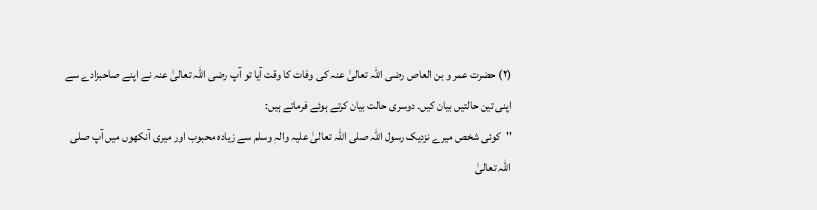(۲) حضرت عمر و بن العاص رضی اللہ تعالیٰ عنہ کی وفات کا وقت آیا تو آپ رضی اللہ تعالیٰ عنہ نے اپنے صاحبزادے سے اپنی تین حالتیں بیان کیں۔ دوسری حالت بیان کرتے ہوئے فرماتے ہیں:
''کوئی شخص میرے نزدیک رسول اللہ صلی اللہ تعالیٰ علیہ والہٖ وسلم سے زیادہ محبوب اور میری آنکھوں میں آپ صلی اللہ تعالیٰ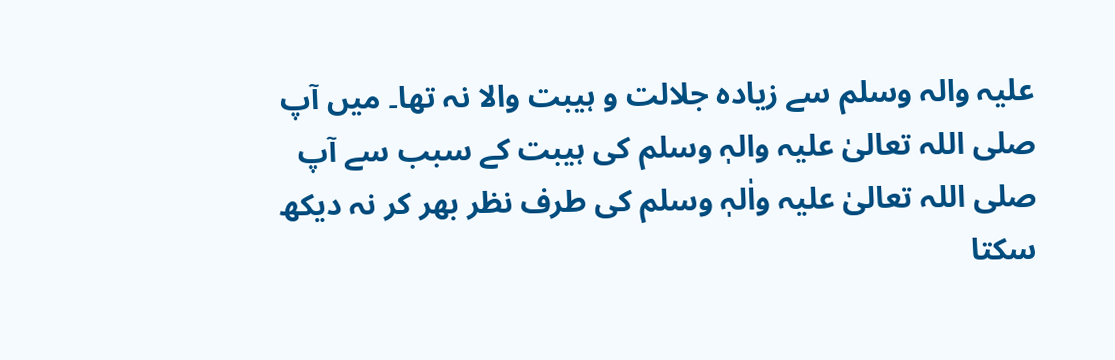علیہ والہ وسلم سے زیادہ جلالت و ہیبت والا نہ تھا۔ میں آپ صلی اللہ تعالیٰ علیہ والہٖ وسلم کی ہیبت کے سبب سے آپ صلی اللہ تعالیٰ علیہ واٰلہٖ وسلم کی طرف نظر بھر کر نہ دیکھ سکتا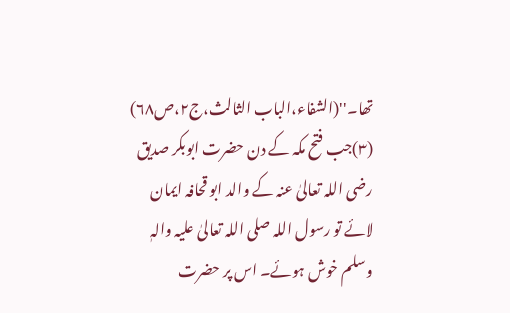تھا۔''(الشفاء،الباب الثالث،ج۲،ص۶۸)
(۳)جب فتح مکہ کے دن حضرت ابوبکر صدیق رضی اللہ تعالیٰ عنہ کے والد ابو قحافہ ایمان لائے تو رسول اللہ صلی اللہ تعالیٰ علیہ والہٖ وسلم خوش ہوئے۔ اس پر حضرت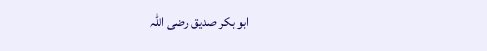ابو بکر صدیق رضی اللہ